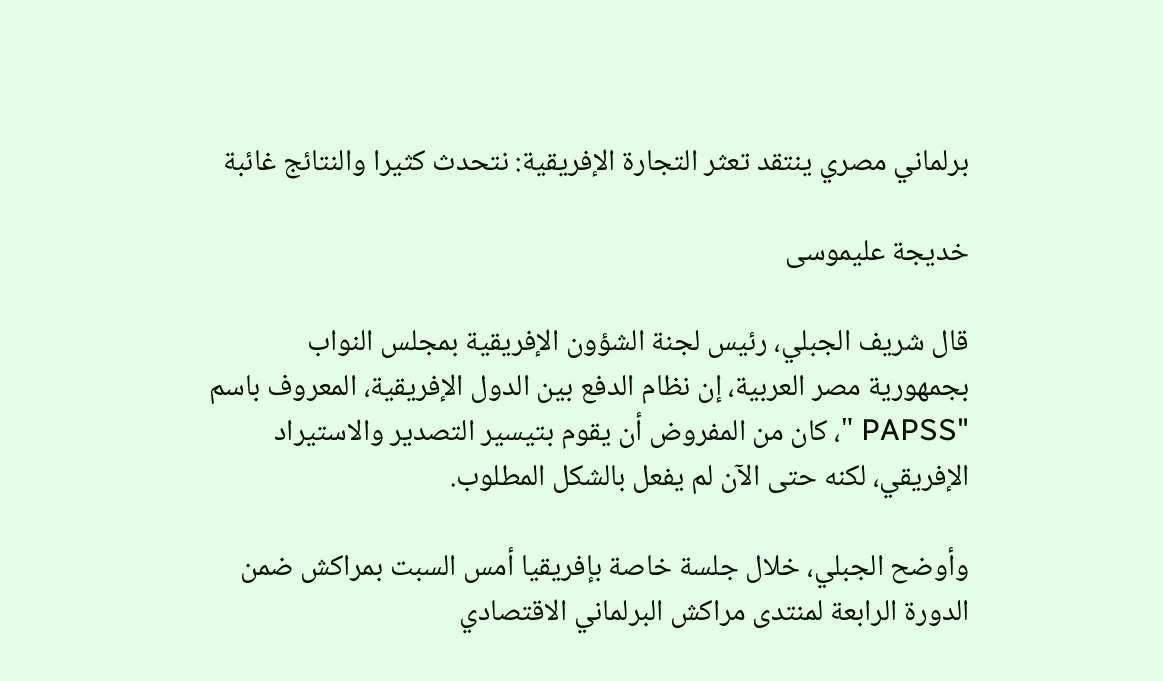برلماني مصري ينتقد تعثر التجارة الإفريقية: نتحدث كثيرا والنتائج غائبة

خديجة عليموسى

قال شريف الجبلي، رئيس لجنة الشؤون الإفريقية بمجلس النواب بجمهورية مصر العربية، إن نظام الدفع بين الدول الإفريقية، المعروف باسم "PAPSS "، كان من المفروض أن يقوم بتيسير التصدير والاستيراد الإفريقي، لكنه حتى الآن لم يفعل بالشكل المطلوب.

وأوضح الجبلي، خلال جلسة خاصة بإفريقيا أمس السبت بمراكش ضمن الدورة الرابعة لمنتدى مراكش البرلماني الاقتصادي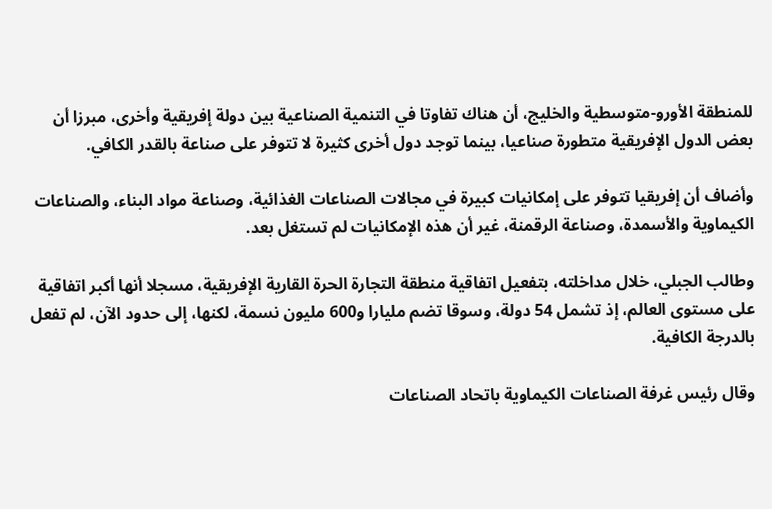للمنطقة الأورو-متوسطية والخليج، أن هناك تفاوتا في التنمية الصناعية بين دولة إفريقية وأخرى، مبرزا أن بعض الدول الإفريقية متطورة صناعيا، بينما توجد دول أخرى كثيرة لا تتوفر على صناعة بالقدر الكافي.

وأضاف أن إفريقيا تتوفر على إمكانيات كبيرة في مجالات الصناعات الغذائية، وصناعة مواد البناء، والصناعات الكيماوية والأسمدة، وصناعة الرقمنة، غير أن هذه الإمكانيات لم تستغل بعد.

وطالب الجبلي، خلال مداخلته، بتفعيل اتفاقية منطقة التجارة الحرة القارية الإفريقية، مسجلا أنها أكبر اتفاقية على مستوى العالم، إذ تشمل 54 دولة، وسوقا تضم مليارا و600 مليون نسمة، لكنها، إلى حدود الآن، لم تفعل بالدرجة الكافية.

وقال رئيس غرفة الصناعات الكيماوية باتحاد الصناعات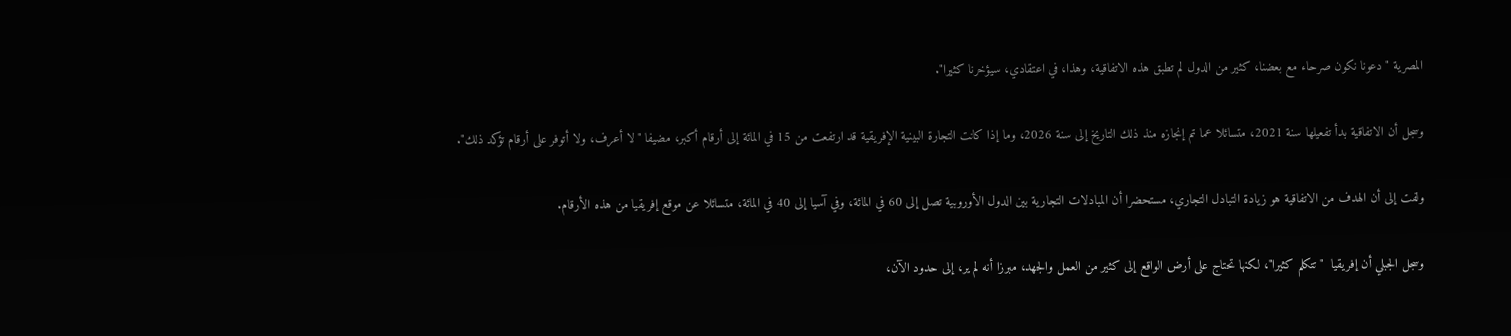المصرية "دعونا نكون صرحاء مع بعضنا، كثير من الدول لم تطبق هذه الاتفاقية، وهذا، في اعتقادي، سيؤخرنا كثيرا".

وسجل أن الاتفاقية بدأ تفعيلها سنة 2021، متسائلا عما تم إنجازه منذ ذلك التاريخ إلى سنة 2026، وما إذا كانت التجارة البينية الإفريقية قد ارتفعت من 15 في المائة إلى أرقام أكبر، مضيفا "لا أعرف، ولا أتوفر على أرقام تؤكد ذلك".

ولفت إلى أن الهدف من الاتفاقية هو زيادة التبادل التجاري، مستحضرا أن المبادلات التجارية بين الدول الأوروبية تصل إلى 60 في المائة، وفي آسيا إلى 40 في المائة، متسائلا عن موقع إفريقيا من هذه الأرقام.

وسجل الجبلي أن إفريقيا  "تتكلم كثيرا"، لكنها تحتاج على أرض الواقع إلى كثير من العمل والجهد، مبرزا أنه لم ير، إلى حدود الآن،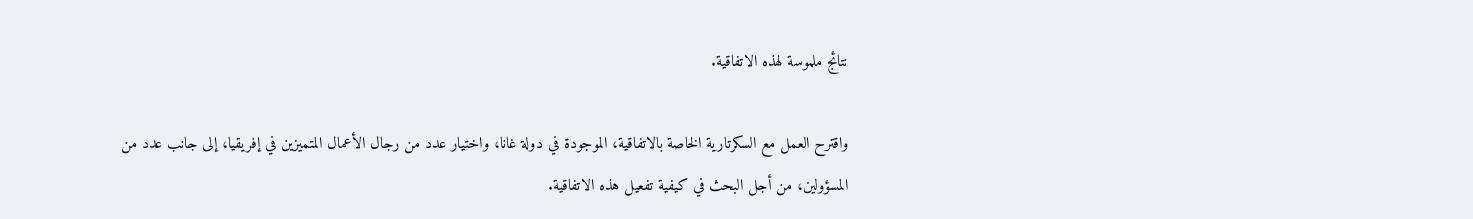نتائج ملموسة لهذه الاتفاقية.

واقترح العمل مع السكرتارية الخاصة بالاتفاقية، الموجودة في دولة غانا، واختيار عدد من رجال الأعمال المتميزين في إفريقيا، إلى جانب عدد من المسؤولين، من أجل البحث في كيفية تفعيل هذه الاتفاقية.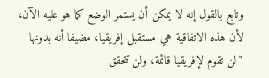وتابع بالقول إنه لا يمكن أن يستمر الوضع كما هو عليه الآن، لأن هذه الاتفاقية هي مستقبل إفريقيا، مضيفا أنه بدونها  "لن تقوم لإفريقيا قائمة، ولن تتحقق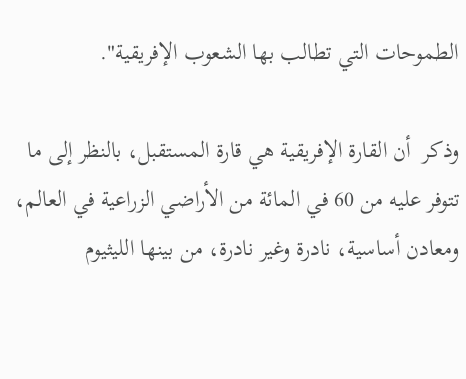الطموحات التي تطالب بها الشعوب الإفريقية".

وذكر  أن القارة الإفريقية هي قارة المستقبل، بالنظر إلى ما تتوفر عليه من 60 في المائة من الأراضي الزراعية في العالم، ومعادن أساسية، نادرة وغير نادرة، من بينها الليثيوم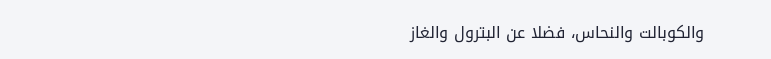والكوبالت والنحاس، فضلا عن البترول والغاز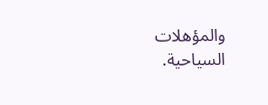والمؤهلات السياحية.